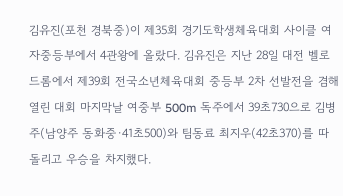김유진(포천 경북중)이 제35회 경기도학생체육대회 사이클 여자중등부에서 4관왕에 올랐다. 김유진은 지난 28일 대전 벨로드롬에서 제39회 전국소년체육대회 중등부 2차 선발전을 겸해 열린 대회 마지막날 여중부 500m 독주에서 39초730으로 김병주(남양주 동화중·41초500)와 팀동료 최지우(42초370)를 따돌리고 우승을 차지했다.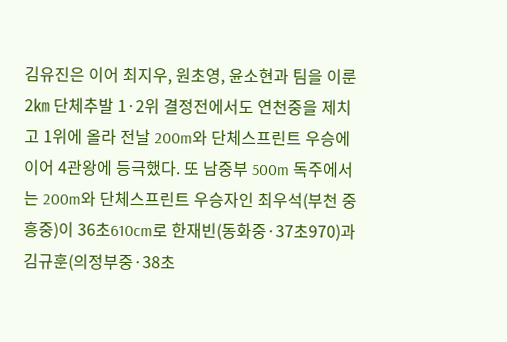김유진은 이어 최지우, 원초영, 윤소현과 팀을 이룬 2㎞ 단체추발 1·2위 결정전에서도 연천중을 제치고 1위에 올라 전날 200m와 단체스프린트 우승에 이어 4관왕에 등극했다. 또 남중부 500m 독주에서는 200m와 단체스프린트 우승자인 최우석(부천 중흥중)이 36초610cm로 한재빈(동화중·37초970)과 김규훈(의정부중·38초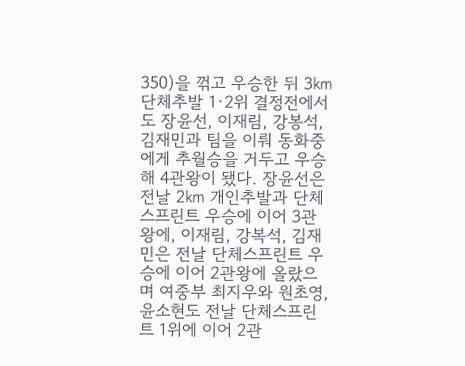350)을 꺾고 우승한 뒤 3㎞ 단체추발 1·2위 결정전에서도 장윤선, 이재림, 강봉석, 김재민과 팀을 이뤄 동화중에게 추월승을 거두고 우승해 4관왕이 됐다. 장윤선은 전날 2㎞ 개인추발과 단체스프린트 우승에 이어 3관왕에, 이재림, 강복석, 김재민은 전날 단체스프린트 우승에 이어 2관왕에 올랐으며 여중부 최지우와 원초영, 윤소현도 전날 단체스프린트 1위에 이어 2관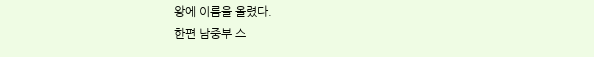왕에 이름을 올렸다.
한편 남중부 스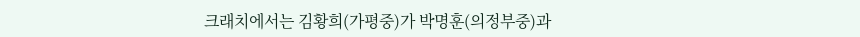크래치에서는 김황희(가평중)가 박명훈(의정부중)과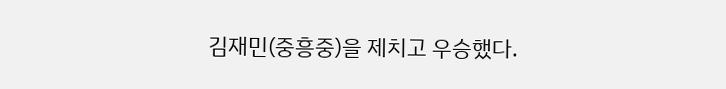김재민(중흥중)을 제치고 우승했다.